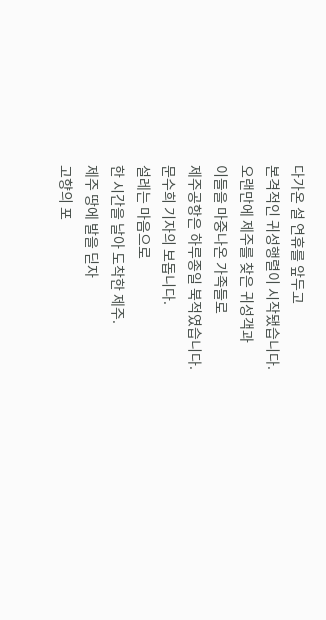다가온 설 연휴를 앞두고
본격적인 귀성행렬이 시작됐습니다.
오랜만에 제주를 찾은 귀성객과
이들을 마중나온 가족들로
제주공항은 하루종일 북적였습니다.
문수희 기자의 보돕니다.
설레는 마음으로
한 시간을 날아 도착한 제주.
제주 땅에 발을 딛자
고향의 포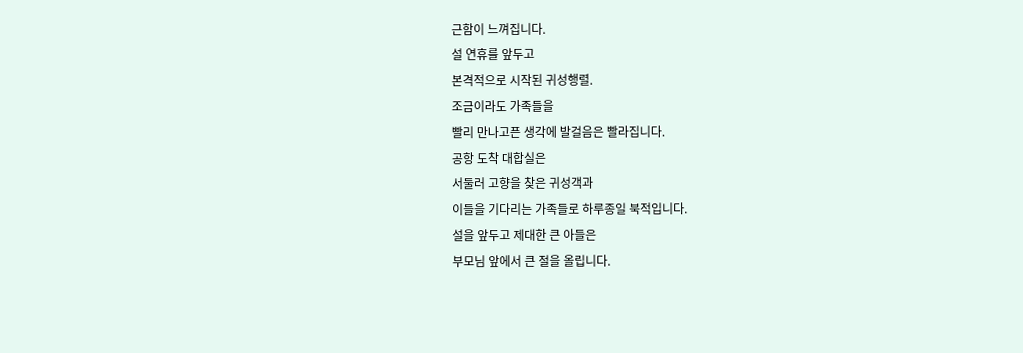근함이 느껴집니다.
설 연휴를 앞두고
본격적으로 시작된 귀성행렬.
조금이라도 가족들을
빨리 만나고픈 생각에 발걸음은 빨라집니다.
공항 도착 대합실은
서둘러 고향을 찾은 귀성객과
이들을 기다리는 가족들로 하루종일 북적입니다.
설을 앞두고 제대한 큰 아들은
부모님 앞에서 큰 절을 올립니다.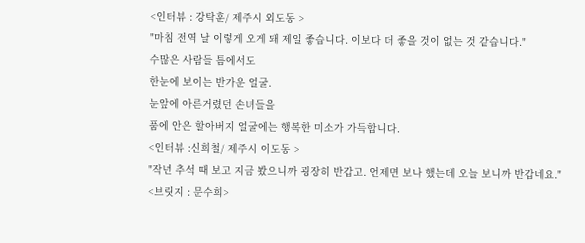<인터뷰 : 강탁훈/ 제주시 외도동 >
"마침 전역 날 이렇게 오게 돼 제일 좋습니다. 이보다 더 좋을 것이 없는 것 같습니다."
수많은 사람들 틈에서도
한눈에 보이는 반가운 얼굴.
눈앞에 아른거렸던 손녀들을
품에 안은 할아버지 얼굴에는 행복한 미소가 가득합니다.
<인터뷰 :신희철/ 제주시 이도동 >
"작년 추석 때 보고 지금 봤으니까 굉장히 반갑고. 언제면 보나 했는데 오늘 보니까 반갑네요."
<브릿지 : 문수희>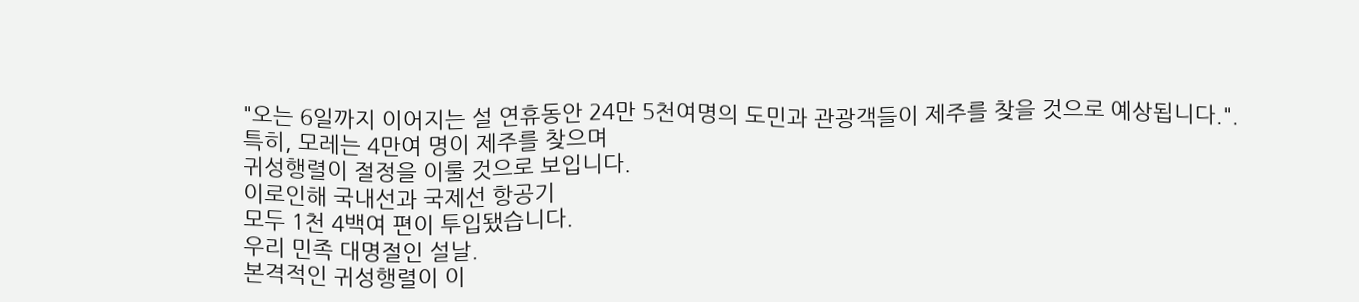"오는 6일까지 이어지는 설 연휴동안 24만 5천여명의 도민과 관광객들이 제주를 찾을 것으로 예상됩니다.".
특히, 모레는 4만여 명이 제주를 찾으며
귀성행렬이 절정을 이룰 것으로 보입니다.
이로인해 국내선과 국제선 항공기
모두 1천 4백여 편이 투입됐습니다.
우리 민족 대명절인 설날.
본격적인 귀성행렬이 이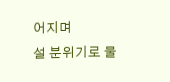어지며
설 분위기로 물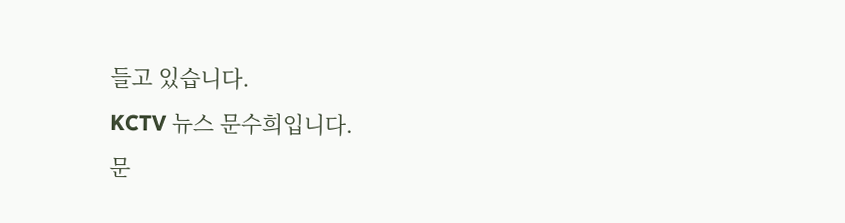들고 있습니다.
KCTV 뉴스 문수희입니다.
문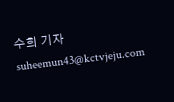수희 기자
suheemun43@kctvjeju.com